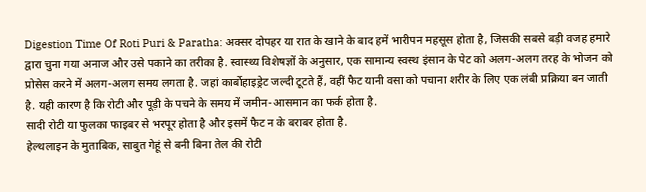Digestion Time Of Roti Puri & Paratha: अक्सर दोपहर या रात के खाने के बाद हमें भारीपन महसूस होता है, जिसकी सबसे बड़ी वजह हमारे द्वारा चुना गया अनाज और उसे पकाने का तरीका है. स्वास्थ्य विशेषज्ञों के अनुसार, एक सामान्य स्वस्थ इंसान के पेट को अलग-अलग तरह के भोजन को प्रोसेस करने में अलग-अलग समय लगता है. जहां कार्बोहाइड्रेट जल्दी टूटते हैं, वहीं फैट यानी वसा को पचाना शरीर के लिए एक लंबी प्रक्रिया बन जाती है. यही कारण है कि रोटी और पूड़ी के पचने के समय में जमीन-आसमान का फर्क होता है.
सादी रोटी या फुलका फाइबर से भरपूर होता है और इसमें फैट न के बराबर होता है.
हेल्थलाइन के मुताबिक, साबुत गेहूं से बनी बिना तेल की रोटी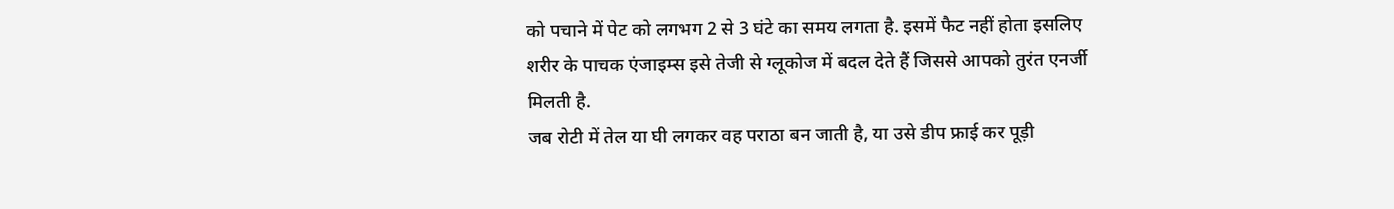को पचाने में पेट को लगभग 2 से 3 घंटे का समय लगता है. इसमें फैट नहीं होता इसलिए शरीर के पाचक एंजाइम्स इसे तेजी से ग्लूकोज में बदल देते हैं जिससे आपको तुरंत एनर्जी मिलती है.
जब रोटी में तेल या घी लगकर वह पराठा बन जाती है, या उसे डीप फ्राई कर पूड़ी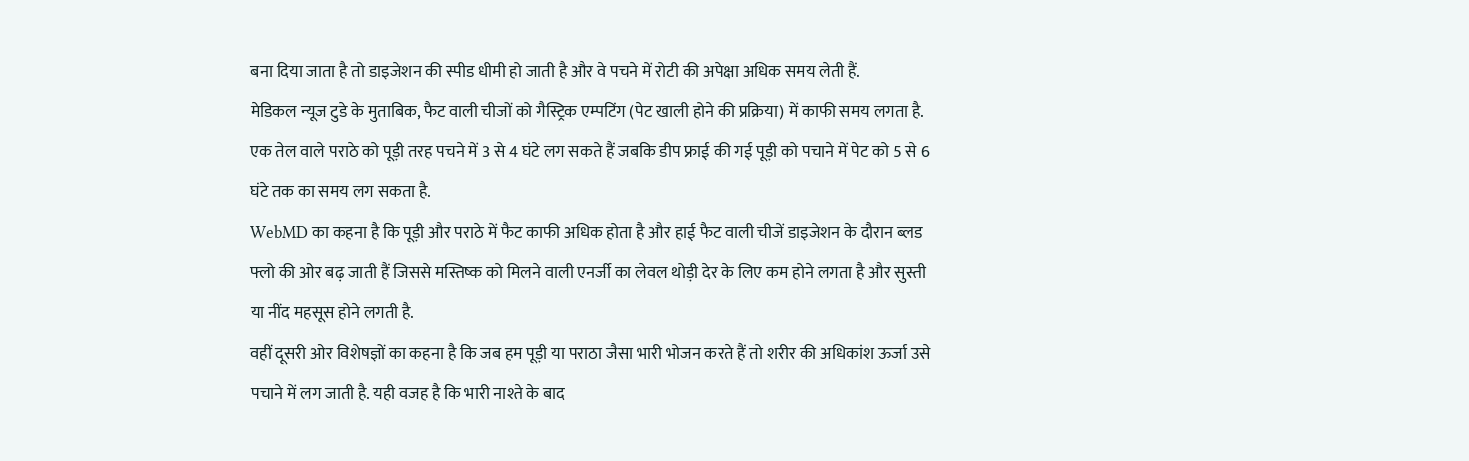बना दिया जाता है तो डाइजेशन की स्पीड धीमी हो जाती है और वे पचने में रोटी की अपेक्षा अधिक समय लेती हैं.
मेडिकल न्यूज टुडे के मुताबिक, फैट वाली चीजों को गैस्ट्रिक एम्पटिंग (पेट खाली होने की प्रक्रिया) में काफी समय लगता है. एक तेल वाले पराठे को पूड़ी तरह पचने में 3 से 4 घंटे लग सकते हैं जबकि डीप फ्राई की गई पूड़ी को पचाने में पेट को 5 से 6 घंटे तक का समय लग सकता है.
WebMD का कहना है कि पूड़ी और पराठे में फैट काफी अधिक होता है और हाई फैट वाली चीजें डाइजेशन के दौरान ब्लड फ्लो की ओर बढ़ जाती हैं जिससे मस्तिष्क को मिलने वाली एनर्जी का लेवल थोड़ी देर के लिए कम होने लगता है और सुस्ती या नींद महसूस होने लगती है.
वहीं दूसरी ओर विशेषज्ञों का कहना है कि जब हम पूड़ी या पराठा जैसा भारी भोजन करते हैं तो शरीर की अधिकांश ऊर्जा उसे पचाने में लग जाती है. यही वजह है कि भारी नाश्ते के बाद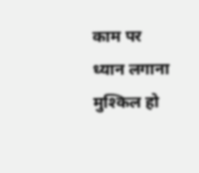काम पर ध्यान लगाना मुश्किल हो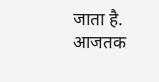जाता है.
आजतक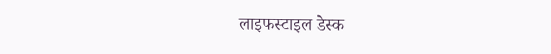लाइफस्टाइल डेस्क